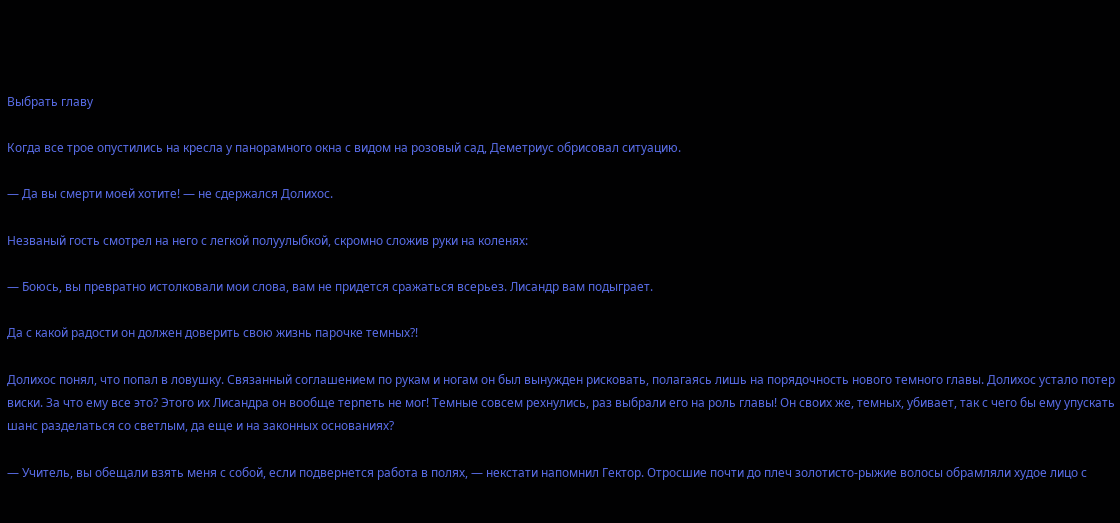Выбрать главу

Когда все трое опустились на кресла у панорамного окна с видом на розовый сад, Деметриус обрисовал ситуацию.

— Да вы смерти моей хотите! — не сдержался Долихос.

Незваный гость смотрел на него с легкой полуулыбкой, скромно сложив руки на коленях:

— Боюсь, вы превратно истолковали мои слова, вам не придется сражаться всерьез. Лисандр вам подыграет.

Да с какой радости он должен доверить свою жизнь парочке темных?!

Долихос понял, что попал в ловушку. Связанный соглашением по рукам и ногам он был вынужден рисковать, полагаясь лишь на порядочность нового темного главы. Долихос устало потер виски. За что ему все это? Этого их Лисандра он вообще терпеть не мог! Темные совсем рехнулись, раз выбрали его на роль главы! Он своих же, темных, убивает, так с чего бы ему упускать шанс разделаться со светлым, да еще и на законных основаниях?

— Учитель, вы обещали взять меня с собой, если подвернется работа в полях, — некстати напомнил Гектор. Отросшие почти до плеч золотисто-рыжие волосы обрамляли худое лицо с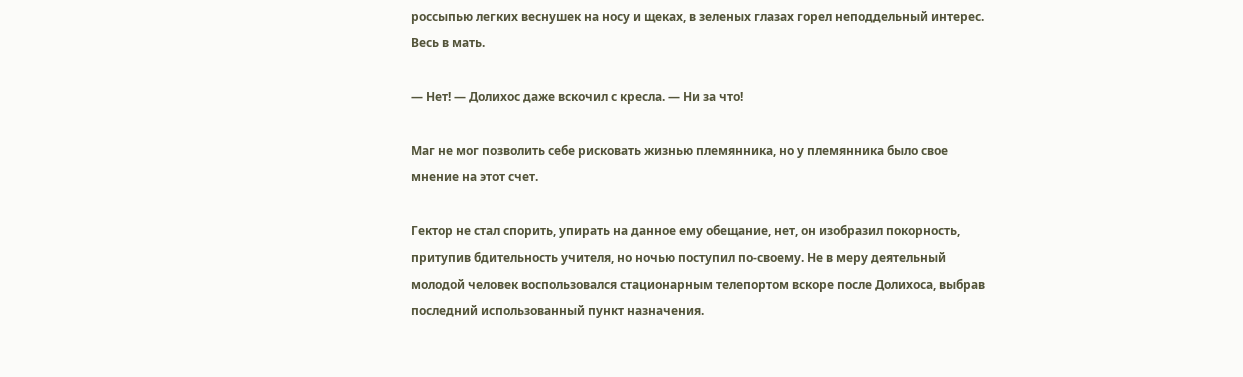россыпью легких веснушек на носу и щеках, в зеленых глазах горел неподдельный интерес. Весь в мать.

— Нет! — Долихос даже вскочил с кресла. — Ни за что!

Маг не мог позволить себе рисковать жизнью племянника, но у племянника было свое мнение на этот счет.

Гектор не стал спорить, упирать на данное ему обещание, нет, он изобразил покорность, притупив бдительность учителя, но ночью поступил по-своему. Не в меру деятельный молодой человек воспользовался стационарным телепортом вскоре после Долихоса, выбрав последний использованный пункт назначения.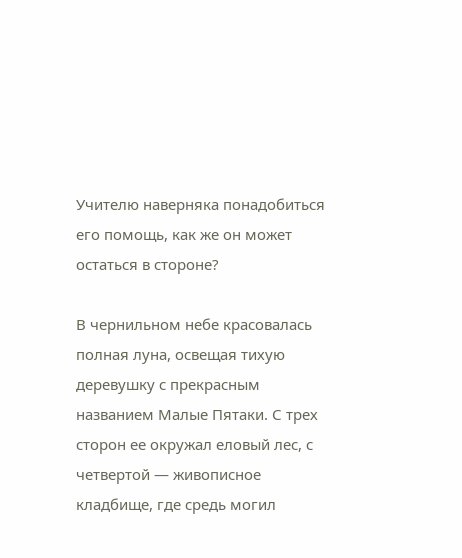Учителю наверняка понадобиться его помощь, как же он может остаться в стороне?

В чернильном небе красовалась полная луна, освещая тихую деревушку с прекрасным названием Малые Пятаки. С трех сторон ее окружал еловый лес, с четвертой — живописное кладбище, где средь могил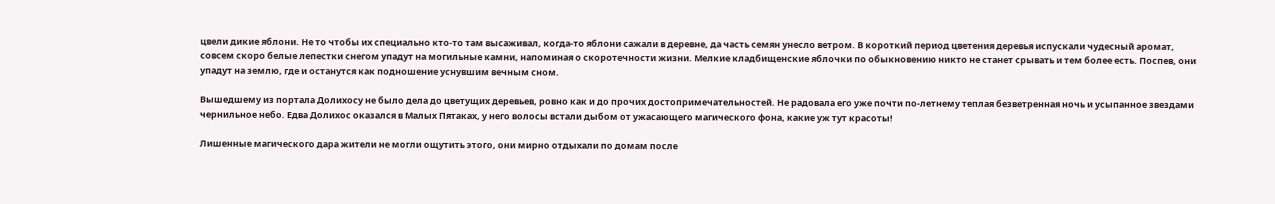цвели дикие яблони. Не то чтобы их специально кто-то там высаживал, когда-то яблони сажали в деревне, да часть семян унесло ветром. В короткий период цветения деревья испускали чудесный аромат, совсем скоро белые лепестки снегом упадут на могильные камни, напоминая о скоротечности жизни. Мелкие кладбищенские яблочки по обыкновению никто не станет срывать и тем более есть. Поспев, они упадут на землю, где и останутся как подношение уснувшим вечным сном.

Вышедшему из портала Долихосу не было дела до цветущих деревьев, ровно как и до прочих достопримечательностей. Не радовала его уже почти по-летнему теплая безветренная ночь и усыпанное звездами чернильное небо. Едва Долихос оказался в Малых Пятаках, у него волосы встали дыбом от ужасающего магического фона, какие уж тут красоты!

Лишенные магического дара жители не могли ощутить этого, они мирно отдыхали по домам после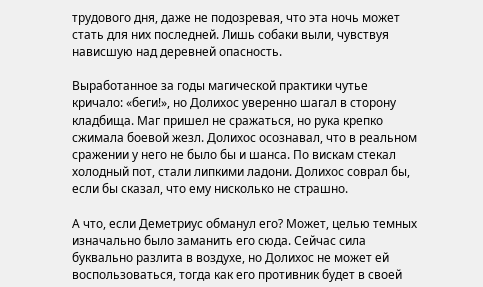трудового дня, даже не подозревая, что эта ночь может стать для них последней. Лишь собаки выли, чувствуя нависшую над деревней опасность.

Выработанное за годы магической практики чутье кричало: «беги!», но Долихос уверенно шагал в сторону кладбища. Маг пришел не сражаться, но рука крепко сжимала боевой жезл. Долихос осознавал, что в реальном сражении у него не было бы и шанса. По вискам стекал холодный пот, стали липкими ладони. Долихос соврал бы, если бы сказал, что ему нисколько не страшно.

А что, если Деметриус обманул его? Может, целью темных изначально было заманить его сюда. Сейчас сила буквально разлита в воздухе, но Долихос не может ей воспользоваться, тогда как его противник будет в своей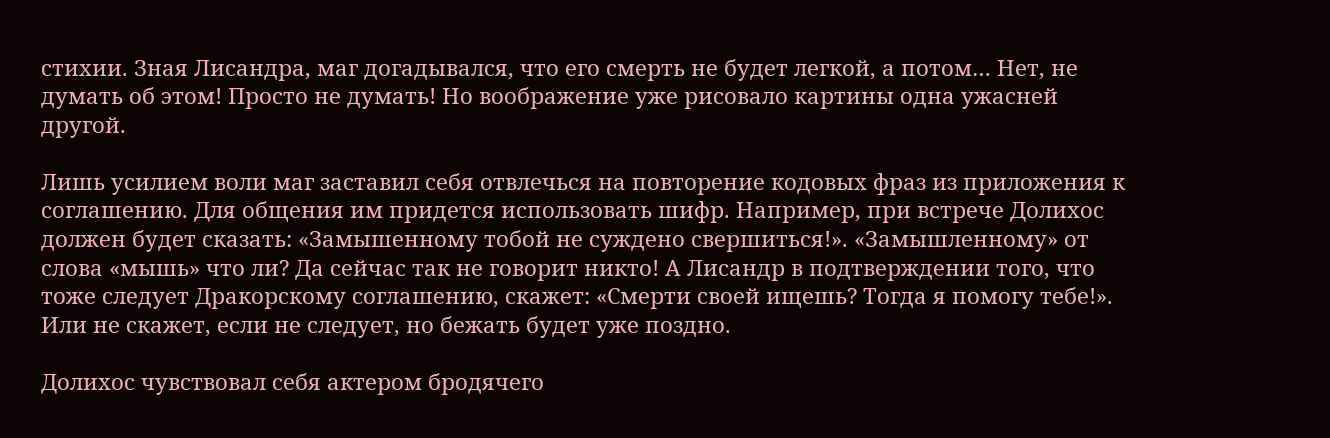стихии. Зная Лисандра, маг догадывался, что его смерть не будет легкой, а потом… Нет, не думать об этом! Просто не думать! Но воображение уже рисовало картины одна ужасней другой.

Лишь усилием воли маг заставил себя отвлечься на повторение кодовых фраз из приложения к соглашению. Для общения им придется использовать шифр. Например, при встрече Долихос должен будет сказать: «Замышенному тобой не суждено свершиться!». «Замышленному» от слова «мышь» что ли? Да сейчас так не говорит никто! А Лисандр в подтверждении того, что тоже следует Дракорскому соглашению, скажет: «Смерти своей ищешь? Тогда я помогу тебе!». Или не скажет, если не следует, но бежать будет уже поздно.

Долихос чувствовал себя актером бродячего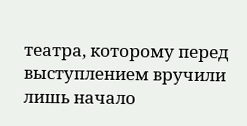театра, которому перед выступлением вручили лишь начало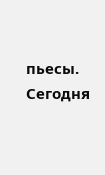пьесы. Сегодня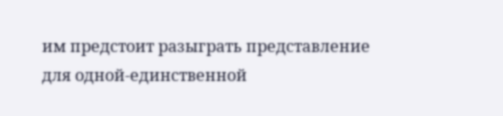им предстоит разыграть представление для одной-единственной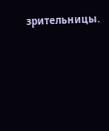зрительницы.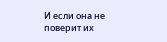И если она не поверит их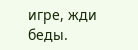игре, жди беды.